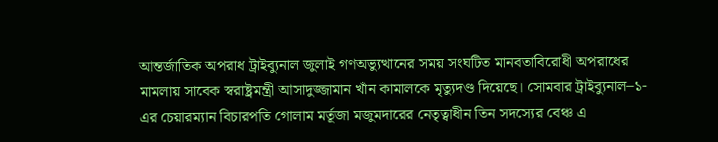আন্তর্জাতিক অপরাধ ট্রাইব্যুনাল জুলাই গণঅভ্যুত্থানের সময় সংঘটিত মানবতাবিরোধী অপরাধের মামলায় সাবেক স্বরাষ্ট্রমন্ত্রী আসাদুজ্জামান খাঁন কামালকে মৃত্যুদণ্ড দিয়েছে। সোমবার ট্রাইব্যুনাল–১-এর চেয়ারম্যান বিচারপতি গোলাম মর্তূজা মজুমদারের নেতৃত্বাধীন তিন সদস্যের বেঞ্চ এ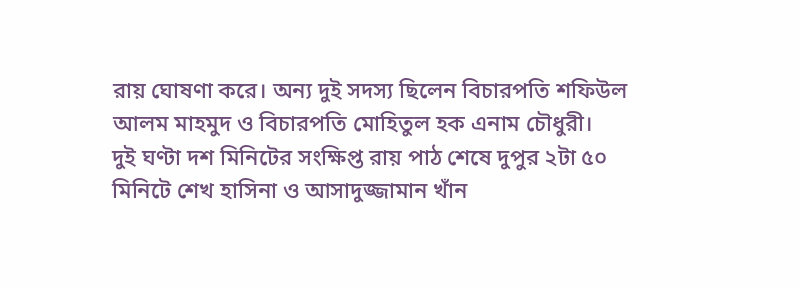রায় ঘোষণা করে। অন্য দুই সদস্য ছিলেন বিচারপতি শফিউল আলম মাহমুদ ও বিচারপতি মোহিতুল হক এনাম চৌধুরী।
দুই ঘণ্টা দশ মিনিটের সংক্ষিপ্ত রায় পাঠ শেষে দুপুর ২টা ৫০ মিনিটে শেখ হাসিনা ও আসাদুজ্জামান খাঁন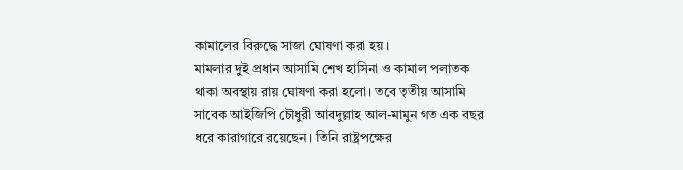কামালের বিরুদ্ধে সাজা ঘোষণা করা হয়।
মামলার দুই প্রধান আসামি শেখ হাসিনা ও কামাল পলাতক থাকা অবস্থায় রায় ঘোষণা করা হলো। তবে তৃতীয় আসামি সাবেক আইজিপি চৌধুরী আবদুল্লাহ আল-মামুন গত এক বছর ধরে কারাগারে রয়েছেন। তিনি রাষ্ট্রপক্ষের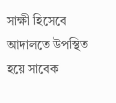সাক্ষী হিসেবে আদালতে উপস্থিত হয়ে সাবেক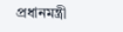প্রধানমন্ত্রী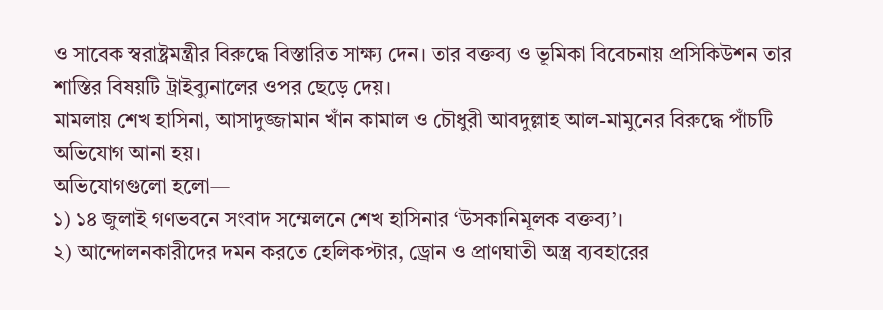ও সাবেক স্বরাষ্ট্রমন্ত্রীর বিরুদ্ধে বিস্তারিত সাক্ষ্য দেন। তার বক্তব্য ও ভূমিকা বিবেচনায় প্রসিকিউশন তার শাস্তির বিষয়টি ট্রাইব্যুনালের ওপর ছেড়ে দেয়।
মামলায় শেখ হাসিনা, আসাদুজ্জামান খাঁন কামাল ও চৌধুরী আবদুল্লাহ আল-মামুনের বিরুদ্ধে পাঁচটি অভিযোগ আনা হয়।
অভিযোগগুলো হলো—
১) ১৪ জুলাই গণভবনে সংবাদ সম্মেলনে শেখ হাসিনার ‘উসকানিমূলক বক্তব্য’।
২) আন্দোলনকারীদের দমন করতে হেলিকপ্টার, ড্রোন ও প্রাণঘাতী অস্ত্র ব্যবহারের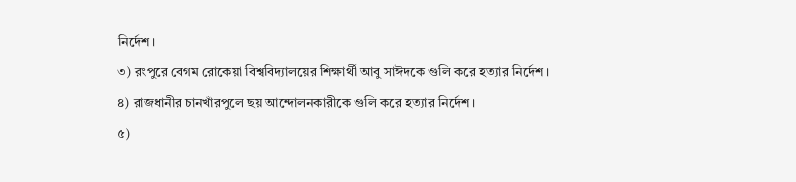নির্দেশ।
৩) রংপুরে বেগম রোকেয়া বিশ্ববিদ্যালয়ের শিক্ষার্থী আবু সাঈদকে গুলি করে হত্যার নির্দেশ।
৪) রাজধানীর চানখাঁরপুলে ছয় আন্দোলনকারীকে গুলি করে হত্যার নির্দেশ।
৫)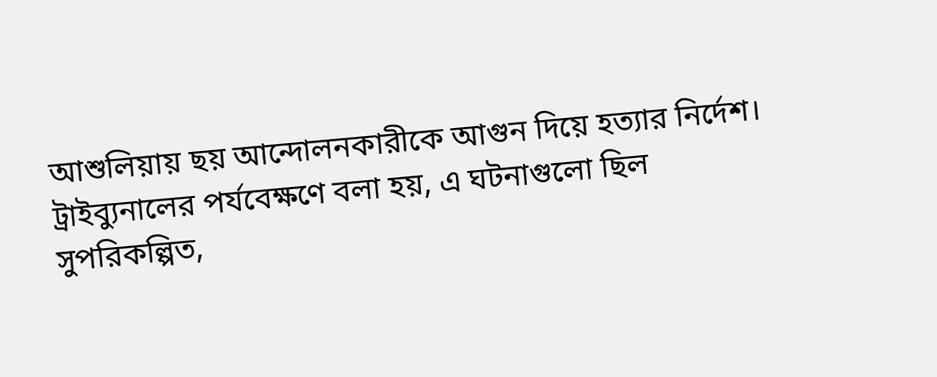আশুলিয়ায় ছয় আন্দোলনকারীকে আগুন দিয়ে হত্যার নির্দেশ।
ট্রাইব্যুনালের পর্যবেক্ষণে বলা হয়, এ ঘটনাগুলো ছিল সুপরিকল্পিত,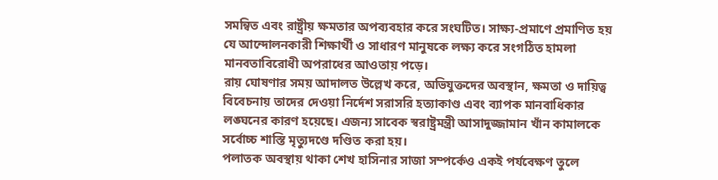সমন্বিত এবং রাষ্ট্রীয় ক্ষমতার অপব্যবহার করে সংঘটিত। সাক্ষ্য-প্রমাণে প্রমাণিত হয় যে আন্দোলনকারী শিক্ষার্থী ও সাধারণ মানুষকে লক্ষ্য করে সংগঠিত হামলা মানবতাবিরোধী অপরাধের আওতায় পড়ে।
রায় ঘোষণার সময় আদালত উল্লেখ করে, অভিযুক্তদের অবস্থান, ক্ষমতা ও দায়িত্ব বিবেচনায় তাদের দেওয়া নির্দেশ সরাসরি হত্যাকাণ্ড এবং ব্যাপক মানবাধিকার লঙ্ঘনের কারণ হয়েছে। এজন্য সাবেক স্বরাষ্ট্রমন্ত্রী আসাদুজ্জামান খাঁন কামালকে সর্বোচ্চ শাস্তি মৃত্যুদণ্ডে দণ্ডিত করা হয়।
পলাতক অবস্থায় থাকা শেখ হাসিনার সাজা সম্পর্কেও একই পর্যবেক্ষণ তুলে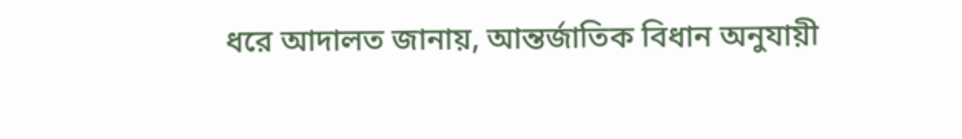ধরে আদালত জানায়, আন্তর্জাতিক বিধান অনুযায়ী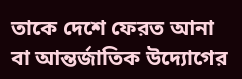তাকে দেশে ফেরত আনা বা আন্তর্জাতিক উদ্যোগের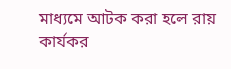মাধ্যমে আটক করা হলে রায় কার্যকর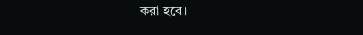করা হবে।